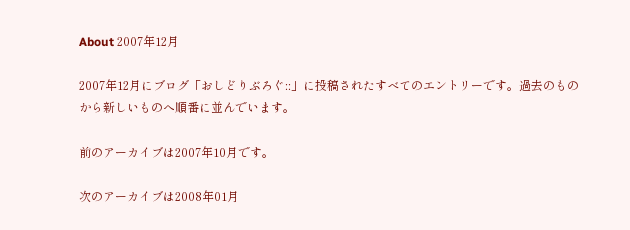About 2007年12月

2007年12月にブログ「おしどりぶろぐ::」に投稿されたすべてのエントリーです。過去のものから新しいものへ順番に並んでいます。

前のアーカイブは2007年10月です。

次のアーカイブは2008年01月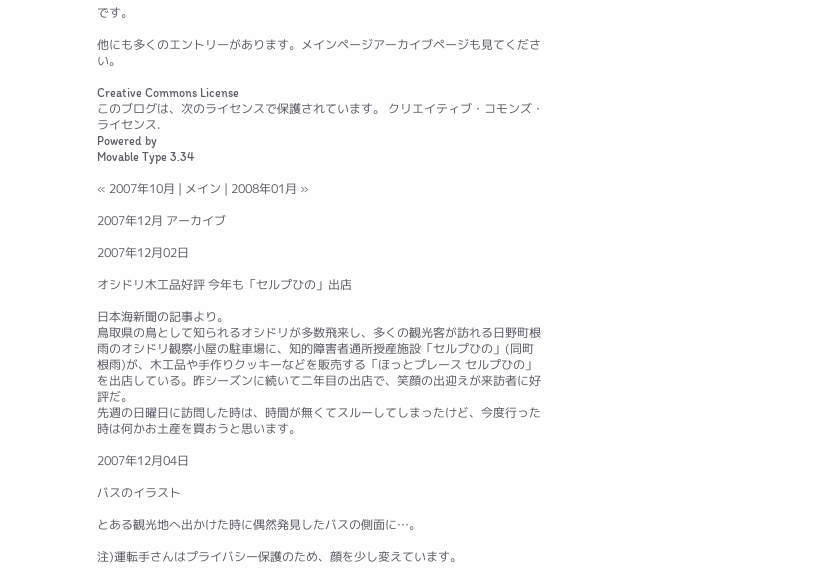です。

他にも多くのエントリーがあります。メインページアーカイブページも見てください。

Creative Commons License
このブログは、次のライセンスで保護されています。 クリエイティブ・コモンズ・ライセンス.
Powered by
Movable Type 3.34

« 2007年10月 | メイン | 2008年01月 »

2007年12月 アーカイブ

2007年12月02日

オシドリ木工品好評 今年も「セルプひの」出店

日本海新聞の記事より。
鳥取県の鳥として知られるオシドリが多数飛来し、多くの観光客が訪れる日野町根雨のオシドリ観察小屋の駐車場に、知的障害者通所授産施設「セルプひの」(同町根雨)が、木工品や手作りクッキーなどを販売する「ほっとプレース セルプひの」を出店している。昨シーズンに続いて二年目の出店で、笑顔の出迎えが来訪者に好評だ。
先週の日曜日に訪問した時は、時間が無くてスルーしてしまったけど、今度行った時は何かお土産を買おうと思います。

2007年12月04日

バスのイラスト

とある観光地へ出かけた時に偶然発見したバスの側面に…。

注)運転手さんはプライバシー保護のため、顔を少し変えています。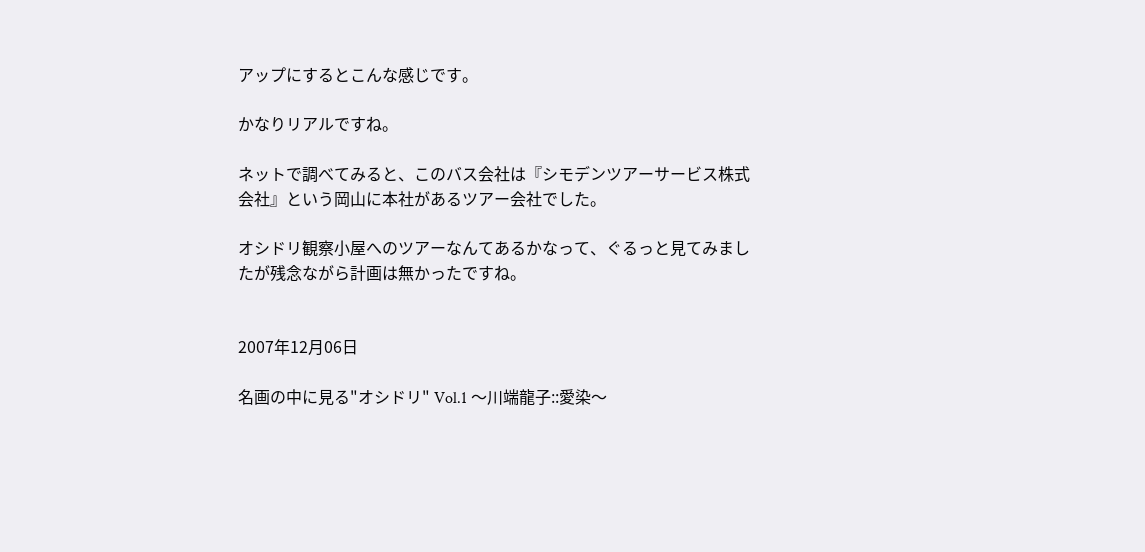アップにするとこんな感じです。

かなりリアルですね。

ネットで調べてみると、このバス会社は『シモデンツアーサービス株式会社』という岡山に本社があるツアー会社でした。

オシドリ観察小屋へのツアーなんてあるかなって、ぐるっと見てみましたが残念ながら計画は無かったですね。


2007年12月06日

名画の中に見る"オシドリ" Vol.1 〜川端龍子::愛染〜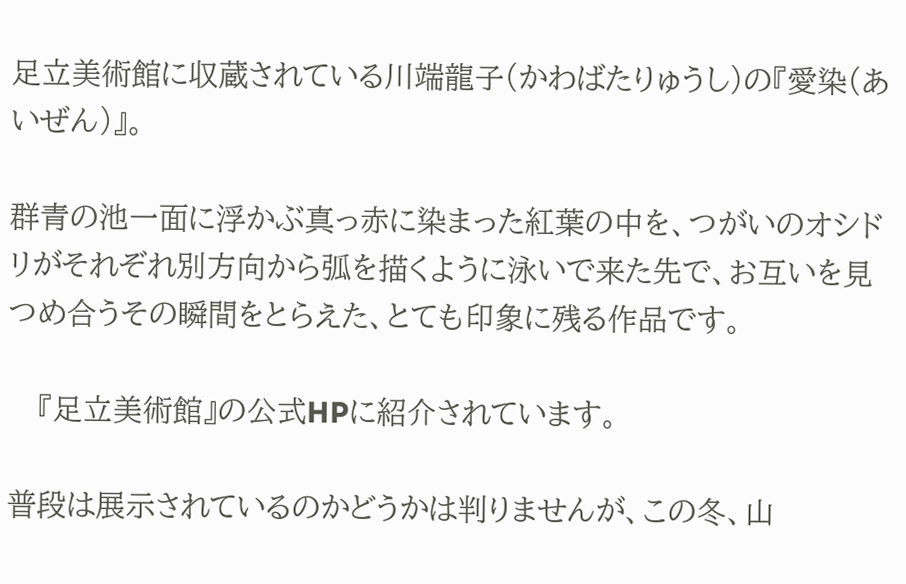足立美術館に収蔵されている川端龍子(かわばたりゅうし)の『愛染(あいぜん)』。

群青の池一面に浮かぶ真っ赤に染まった紅葉の中を、つがいのオシドリがそれぞれ別方向から弧を描くように泳いで来た先で、お互いを見つめ合うその瞬間をとらえた、とても印象に残る作品です。

   『足立美術館』の公式HPに紹介されています。

普段は展示されているのかどうかは判りませんが、この冬、山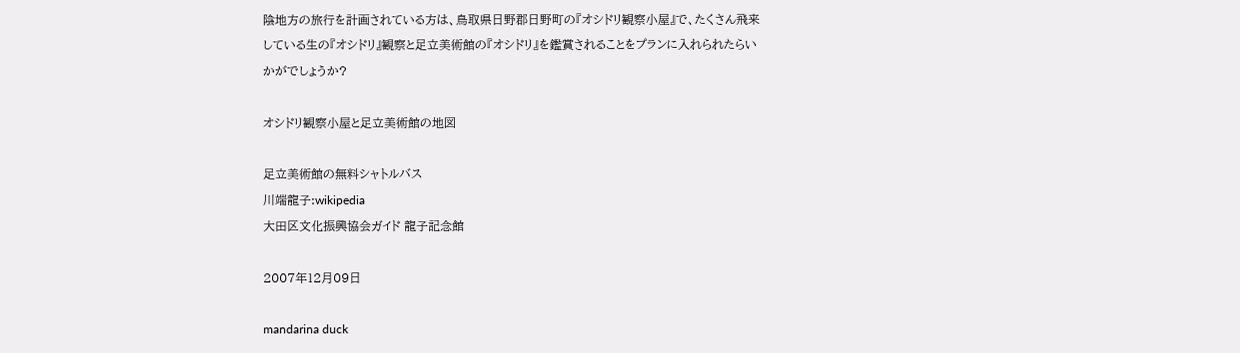陰地方の旅行を計画されている方は、鳥取県日野郡日野町の『オシドリ観察小屋』で、たくさん飛来している生の『オシドリ』観察と足立美術館の『オシドリ』を鑑賞されることをプランに入れられたらいかがでしょうか?

オシドリ観察小屋と足立美術館の地図

足立美術館の無料シャトルバス
川端龍子:wikipedia
大田区文化振興協会ガイド 龍子記念館

2007年12月09日

mandarina duck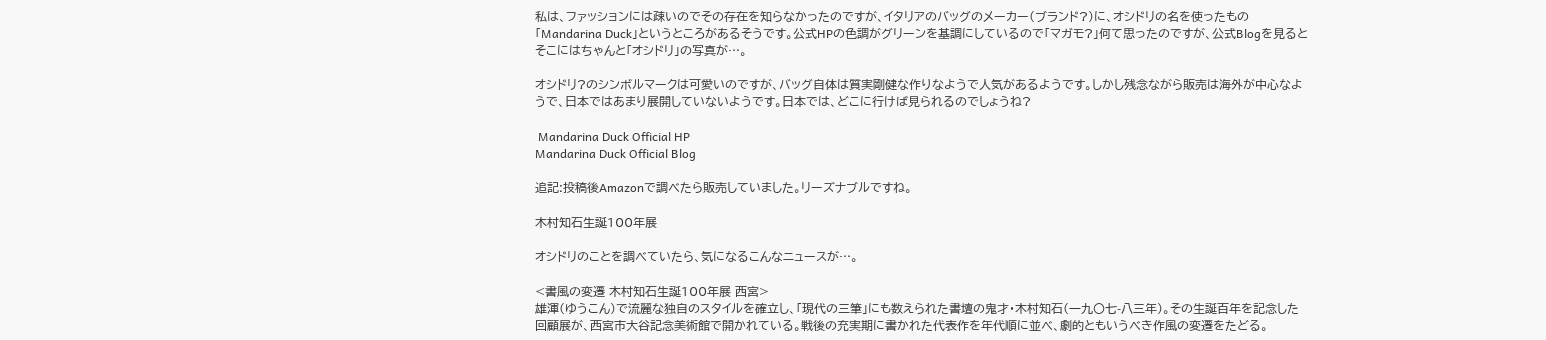私は、ファッションには疎いのでその存在を知らなかったのですが、イタリアのバッグのメーカー(ブランド?)に、オシドリの名を使ったもの「Mandarina Duck」というところがあるそうです。公式HPの色調がグリーンを基調にしているので「マガモ?」何て思ったのですが、公式Blogを見るとそこにはちゃんと「オシドリ」の写真が…。

オシドリ?のシンボルマークは可愛いのですが、バッグ自体は質実剛健な作りなようで人気があるようです。しかし残念ながら販売は海外が中心なようで、日本ではあまり展開していないようです。日本では、どこに行けば見られるのでしょうね?

 Mandarina Duck Official HP
Mandarina Duck Official Blog

追記:投稿後Amazonで調べたら販売していました。リーズナブルですね。

木村知石生誕100年展

オシドリのことを調べていたら、気になるこんなニュースが…。

<書風の変遷 木村知石生誕100年展 西宮>
雄渾(ゆうこん)で流麗な独自のスタイルを確立し、「現代の三筆」にも数えられた書壇の鬼才・木村知石(一九〇七-八三年)。その生誕百年を記念した回顧展が、西宮市大谷記念美術館で開かれている。戦後の充実期に書かれた代表作を年代順に並べ、劇的ともいうべき作風の変遷をたどる。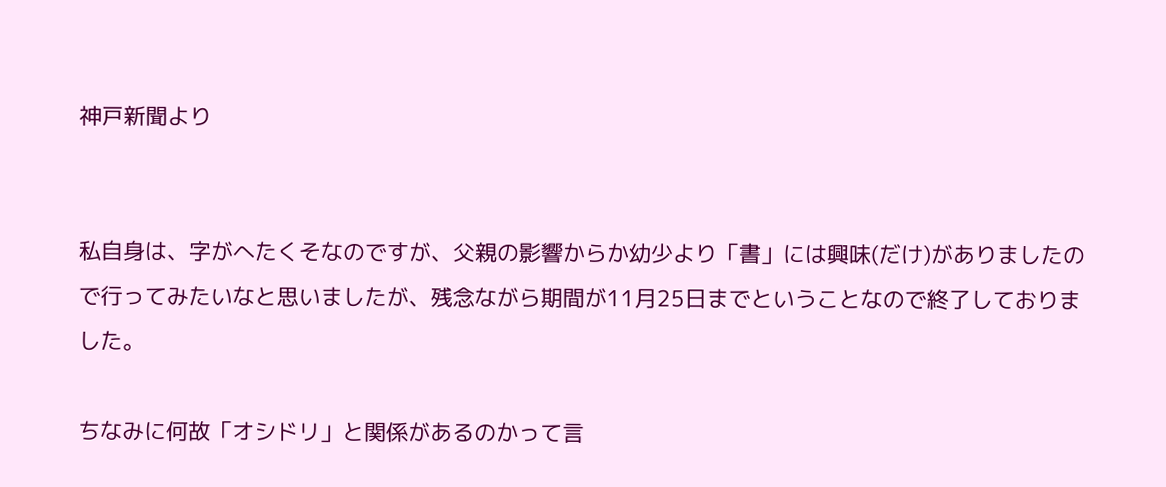神戸新聞より


私自身は、字がへたくそなのですが、父親の影響からか幼少より「書」には興味(だけ)がありましたので行ってみたいなと思いましたが、残念ながら期間が11月25日までということなので終了しておりました。

ちなみに何故「オシドリ」と関係があるのかって言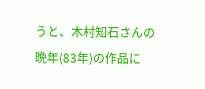うと、木村知石さんの晩年(83年)の作品に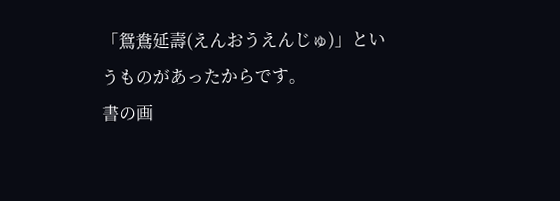「鴛鴦延壽(えんおうえんじゅ)」というものがあったからです。
書の画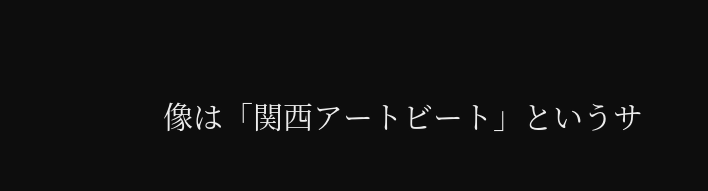像は「関西アートビート」というサ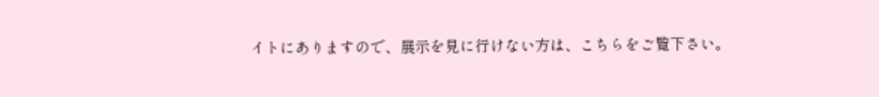イトにありますので、展示を見に行けない方は、こちらをご覧下さい。